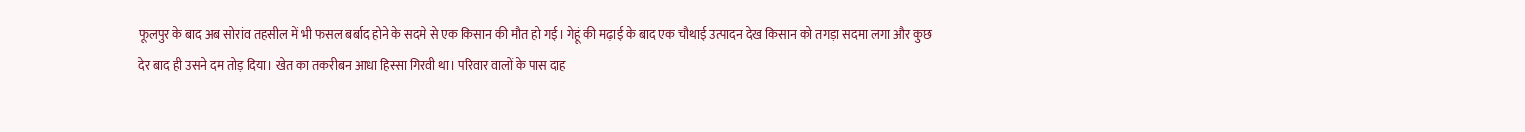फूलपुर के बाद अब सोरांव तहसील में भी फसल बर्बाद होने के सदमे से एक किसान की मौत हो गई। गेहूं की मढ़ाई के बाद एक चौथाई उत्पादन देख किसान को तगड़ा सदमा लगा और कुछ देर बाद ही उसने दम तोड़ दिया। खेत का तकरीबन आधा हिस्सा गिरवी था। परिवार वालों के पास दाह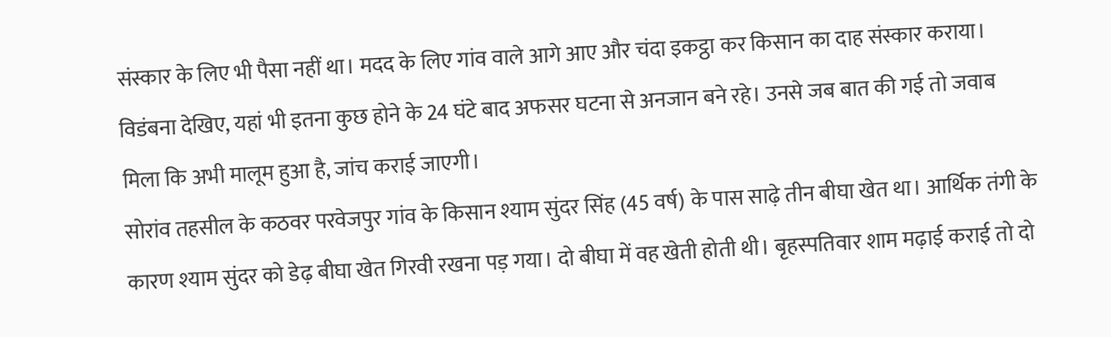संस्कार के लिए भी पैसा नहीं था। मदद के लिए गांव वाले आगे आए और चंदा इकट्ठा कर किसान का दाह संस्कार कराया। विडंबना देखिए, यहां भी इतना कुछ होने के 24 घंटे बाद अफसर घटना से अनजान बने रहे। उनसे जब बात की गई तो जवाब मिला कि अभी मालूम हुआ है, जांच कराई जाएगी।
सोरांव तहसील के कठवर परवेजपुर गांव के किसान श्याम सुंदर सिंह (45 वर्ष) के पास साढ़े तीन बीघा खेत था। आर्थिक तंगी के कारण श्याम सुंदर को डेढ़ बीघा खेत गिरवी रखना पड़ गया। दो बीघा में वह खेती होती थी। बृहस्पतिवार शाम मढ़ाई कराई तो दो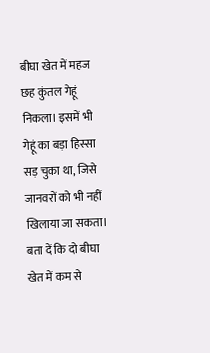बीघा खेत में महज छह कुंतल गेहूं निकला। इसमें भी गेहूं का बड़ा हिस्सा सड़ चुका था, जिसे जानवरों को भी नहीं खिलाया जा सकता। बता दें कि दो बीघा खेत में कम से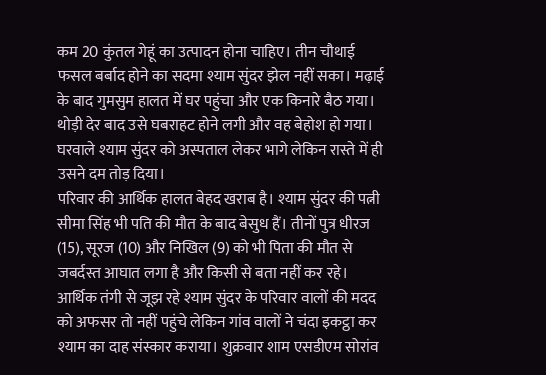कम 20 कुंतल गेहूं का उत्पादन होना चाहिए। तीन चौथाई फसल बर्बाद होने का सदमा श्याम सुंदर झेल नहीं सका। मढ़ाई के बाद गुमसुम हालत में घर पहुंचा और एक किनारे बैठ गया। थोड़ी देर बाद उसे घबराहट होने लगी और वह बेहोश हो गया। घरवाले श्याम सुंदर को अस्पताल लेकर भागे लेकिन रास्ते में ही उसने दम तोड़ दिया।
परिवार की आर्थिक हालत बेहद खराब है। श्याम सुंदर की पत्नी सीमा सिंह भी पति की मौत के बाद बेसुध हैं। तीनों पुत्र धीरज (15), सूरज (10) और निखिल (9) को भी पिता की मौत से जबर्दस्त आघात लगा है और किसी से बता नहीं कर रहे। आर्थिक तंगी से जूझ रहे श्याम सुंदर के परिवार वालों की मदद को अफसर तो नहीं पहुंचे लेकिन गांव वालों ने चंदा इकट्ठा कर श्याम का दाह संस्कार कराया। शुक्रवार शाम एसडीएम सोरांव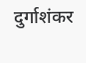दुर्गाशंकर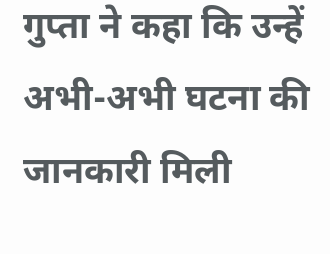गुप्ता ने कहा कि उन्हें अभी-अभी घटना की जानकारी मिली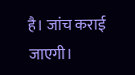है। जांच कराई जाएगी।